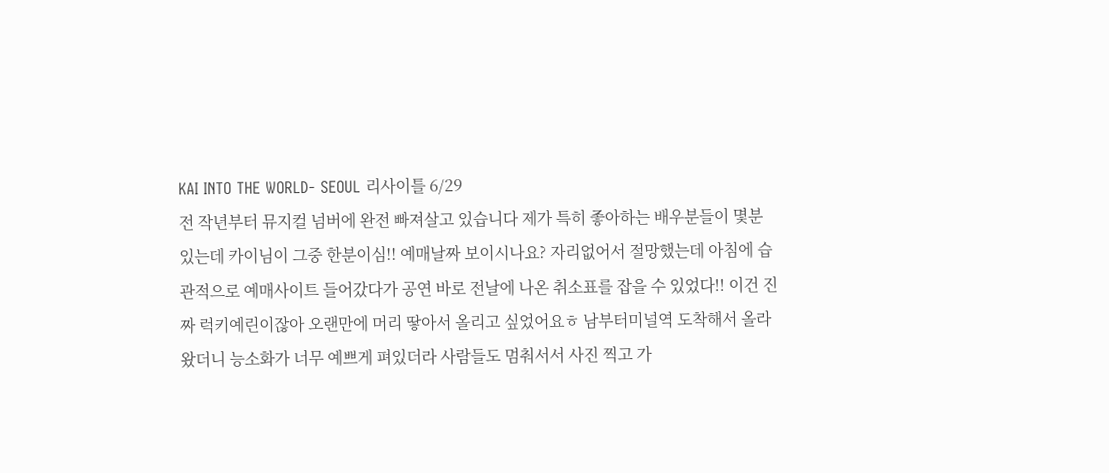KAI INTO THE WORLD- SEOUL 리사이틀 6/29
전 작년부터 뮤지컬 넘버에 완전 빠져살고 있습니다 제가 특히 좋아하는 배우분들이 몇분 있는데 카이님이 그중 한분이심!! 예매날짜 보이시나요? 자리없어서 절망했는데 아침에 습관적으로 예매사이트 들어갔다가 공연 바로 전날에 나온 취소표를 잡을 수 있었다!! 이건 진짜 럭키예린이잖아 오랜만에 머리 땋아서 올리고 싶었어요ㅎ 남부터미널역 도착해서 올라왔더니 능소화가 너무 예쁘게 펴있더라 사람들도 멈춰서서 사진 찍고 가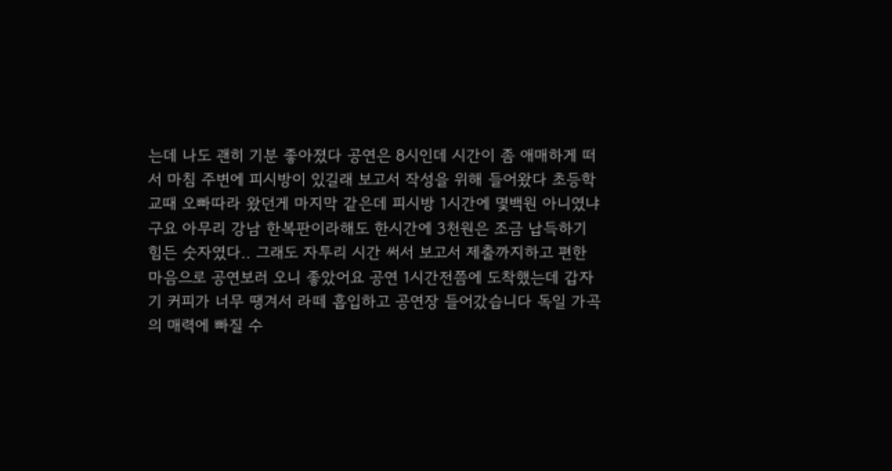는데 나도 괜히 기분 좋아졌다 공연은 8시인데 시간이 좀 애매하게 떠서 마침 주변에 피시방이 있길래 보고서 작성을 위해 들어왔다 초등학교때 오빠따라 왔던게 마지막 같은데 피시방 1시간에 몇백원 아니였냐구요 아무리 강남 한복판이라해도 한시간에 3천원은 조금 납득하기 힘든 숫자였다.. 그래도 자투리 시간 써서 보고서 제출까지하고 편한 마음으로 공연보러 오니 좋았어요 공연 1시간전쯤에 도착했는데 갑자기 커피가 너무 땡겨서 라떼 흡입하고 공연장 들어갔습니다 독일 가곡의 매력에 빠질 수